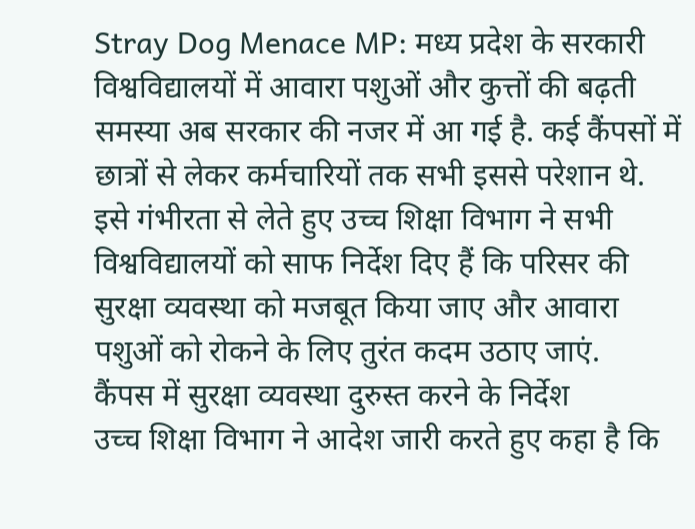Stray Dog Menace MP: मध्य प्रदेश के सरकारी विश्वविद्यालयों में आवारा पशुओं और कुत्तों की बढ़ती समस्या अब सरकार की नजर में आ गई है. कई कैंपसों में छात्रों से लेकर कर्मचारियों तक सभी इससे परेशान थे. इसे गंभीरता से लेते हुए उच्च शिक्षा विभाग ने सभी विश्वविद्यालयों को साफ निर्देश दिए हैं कि परिसर की सुरक्षा व्यवस्था को मजबूत किया जाए और आवारा पशुओं को रोकने के लिए तुरंत कदम उठाए जाएं.
कैंपस में सुरक्षा व्यवस्था दुरुस्त करने के निर्देश
उच्च शिक्षा विभाग ने आदेश जारी करते हुए कहा है कि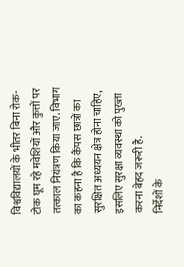विश्वविद्यालयों के भीतर बिना रोक-टोक घूम रहे मवेशियों और कुत्तों पर तत्काल नियंत्रण किया जाए. विभाग का कहना है कि कैंपस छात्रों का सुरक्षित अध्ययन क्षेत्र होना चाहिए, इसलिए सुरक्षा व्यवस्था को पुख्ता करना बेहद जरूरी है.
निर्देशों के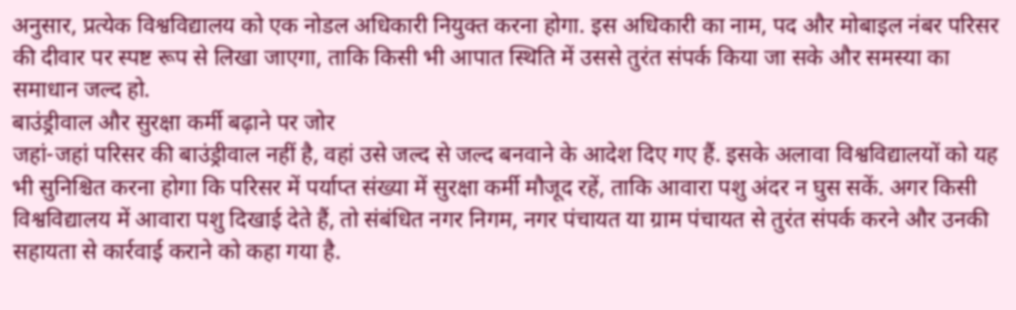अनुसार, प्रत्येक विश्वविद्यालय को एक नोडल अधिकारी नियुक्त करना होगा. इस अधिकारी का नाम, पद और मोबाइल नंबर परिसर की दीवार पर स्पष्ट रूप से लिखा जाएगा, ताकि किसी भी आपात स्थिति में उससे तुरंत संपर्क किया जा सके और समस्या का समाधान जल्द हो.
बाउंड्रीवाल और सुरक्षा कर्मी बढ़ाने पर जोर
जहां-जहां परिसर की बाउंड्रीवाल नहीं है, वहां उसे जल्द से जल्द बनवाने के आदेश दिए गए हैं. इसके अलावा विश्वविद्यालयों को यह भी सुनिश्चित करना होगा कि परिसर में पर्याप्त संख्या में सुरक्षा कर्मी मौजूद रहें, ताकि आवारा पशु अंदर न घुस सकें. अगर किसी विश्वविद्यालय में आवारा पशु दिखाई देते हैं, तो संबंधित नगर निगम, नगर पंचायत या ग्राम पंचायत से तुरंत संपर्क करने और उनकी सहायता से कार्रवाई कराने को कहा गया है.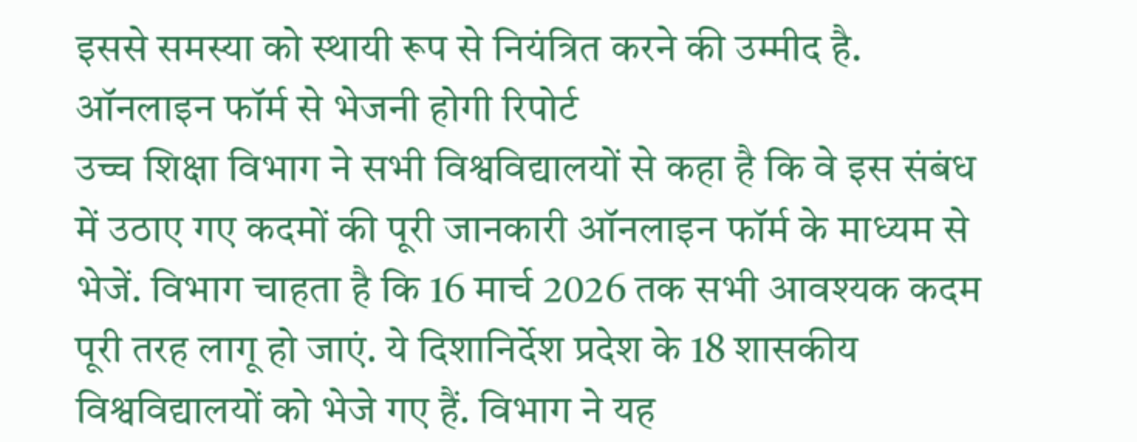इससे समस्या को स्थायी रूप से नियंत्रित करने की उम्मीद है.
ऑनलाइन फॉर्म से भेजनी होगी रिपोर्ट
उच्च शिक्षा विभाग ने सभी विश्वविद्यालयों से कहा है कि वे इस संबंध में उठाए गए कदमों की पूरी जानकारी ऑनलाइन फॉर्म के माध्यम से भेजें. विभाग चाहता है कि 16 मार्च 2026 तक सभी आवश्यक कदम पूरी तरह लागू हो जाएं. ये दिशानिर्देश प्रदेश के 18 शासकीय विश्वविद्यालयों को भेजे गए हैं. विभाग ने यह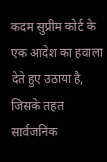कदम सुप्रीम कोर्ट के एक आदेश का हवाला देते हुए उठाया है, जिसके तहत सार्वजनिक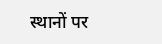स्थानों पर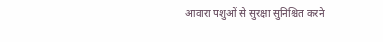आवारा पशुओं से सुरक्षा सुनिश्चित करने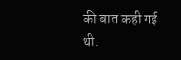की बात कही गई थी.